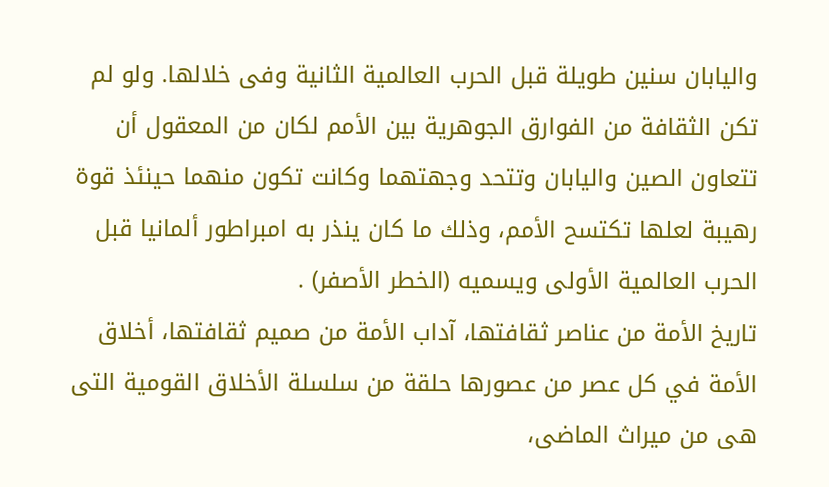واليابان سنين طويلة قبل الحرب العالمية الثانية وفى خلالها. ولو لم تكن الثقافة من الفوارق الجوهرية بين الأمم لكان من المعقول أن تتعاون الصين واليابان وتتحد وجهتهما وكانت تكون منهما حينئذ قوة رهيبة لعلها تكتسح الأمم، وذلك ما كان ينذر به امبراطور ألمانيا قبل الحرب العالمية الأولى ويسميه (الخطر الأصفر) .
تاريخ الأمة من عناصر ثقافتها، آداب الأمة من صميم ثقافتها، أخلاق الأمة في كل عصر من عصورها حلقة من سلسلة الأخلاق القومية التى هى من ميراث الماضى،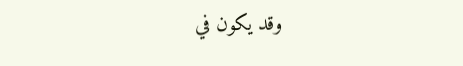وقد يكون في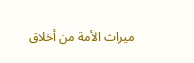ميراث الأمة من أخلاق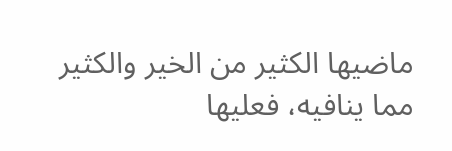ماضيها الكثير من الخير والكثير مما ينافيه، فعليها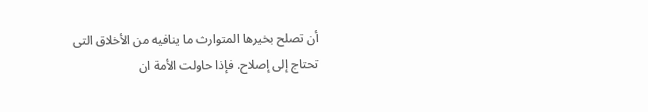أن تصلح بخيرها المتوارث ما ينافيه من الأخلاق التى تحتاج إلى إصلاح. فإذا حاولت الأمة ان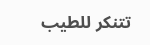تتنكر للطيب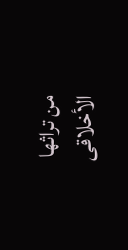من تراثها الأخلاقى